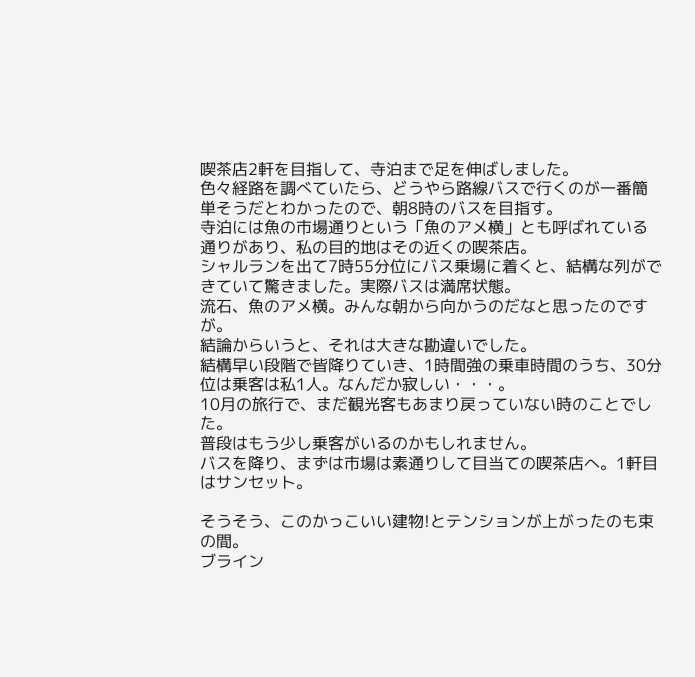喫茶店2軒を目指して、寺泊まで足を伸ばしました。
色々経路を調べていたら、どうやら路線バスで行くのが一番簡単そうだとわかったので、朝8時のバスを目指す。
寺泊には魚の市場通りという「魚のアメ横」とも呼ばれている通りがあり、私の目的地はその近くの喫茶店。
シャルランを出て7時55分位にバス乗場に着くと、結構な列ができていて驚きました。実際バスは満席状態。
流石、魚のアメ横。みんな朝から向かうのだなと思ったのですが。
結論からいうと、それは大きな勘違いでした。
結構早い段階で皆降りていき、1時間強の乗車時間のうち、30分位は乗客は私1人。なんだか寂しい・・・。
10月の旅行で、まだ観光客もあまり戻っていない時のことでした。
普段はもう少し乗客がいるのかもしれません。
バスを降り、まずは市場は素通りして目当ての喫茶店へ。1軒目はサンセット。

そうそう、このかっこいい建物!とテンションが上がったのも束の間。
ブライン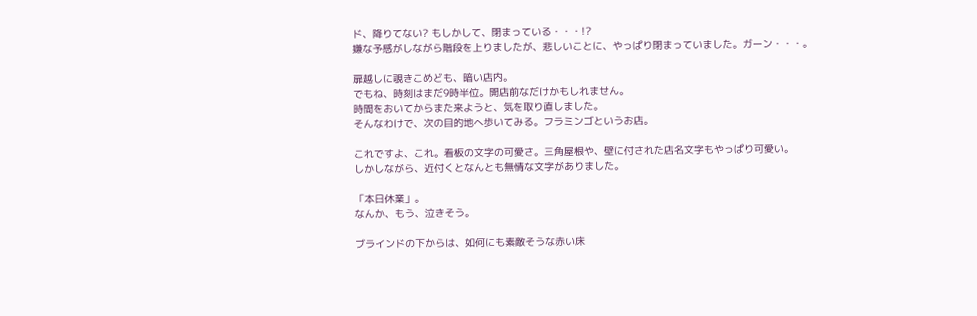ド、降りてない? もしかして、閉まっている・・・!?
嫌な予感がしながら階段を上りましたが、悲しいことに、やっぱり閉まっていました。ガーン・・・。

扉越しに覗きこめども、暗い店内。
でもね、時刻はまだ9時半位。開店前なだけかもしれません。
時間をおいてからまた来ようと、気を取り直しました。
そんなわけで、次の目的地へ歩いてみる。フラミンゴというお店。

これですよ、これ。看板の文字の可愛さ。三角屋根や、壁に付された店名文字もやっぱり可愛い。
しかしながら、近付くとなんとも無情な文字がありました。

「本日休業」。
なんか、もう、泣きそう。

ブラインドの下からは、如何にも素敵そうな赤い床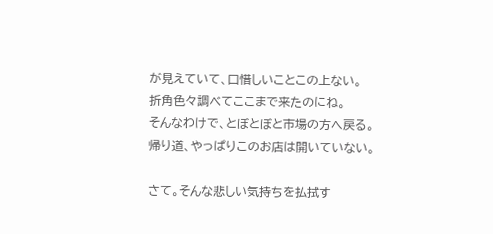が見えていて、口惜しいことこの上ない。
折角色々調べてここまで来たのにね。
そんなわけで、とぼとぼと市場の方へ戻る。
帰り道、やっぱりこのお店は開いていない。

さて。そんな悲しい気持ちを払拭す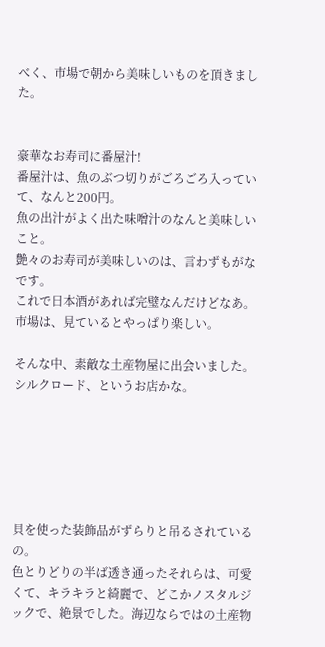べく、市場で朝から美味しいものを頂きました。


豪華なお寿司に番屋汁!
番屋汁は、魚のぶつ切りがごろごろ入っていて、なんと200円。
魚の出汁がよく出た味噌汁のなんと美味しいこと。
艶々のお寿司が美味しいのは、言わずもがなです。
これで日本酒があれば完璧なんだけどなあ。
市場は、見ているとやっぱり楽しい。

そんな中、素敵な土産物屋に出会いました。シルクロード、というお店かな。






貝を使った装飾品がずらりと吊るされているの。
色とりどりの半ば透き通ったそれらは、可愛くて、キラキラと綺麗で、どこかノスタルジックで、絶景でした。海辺ならではの土産物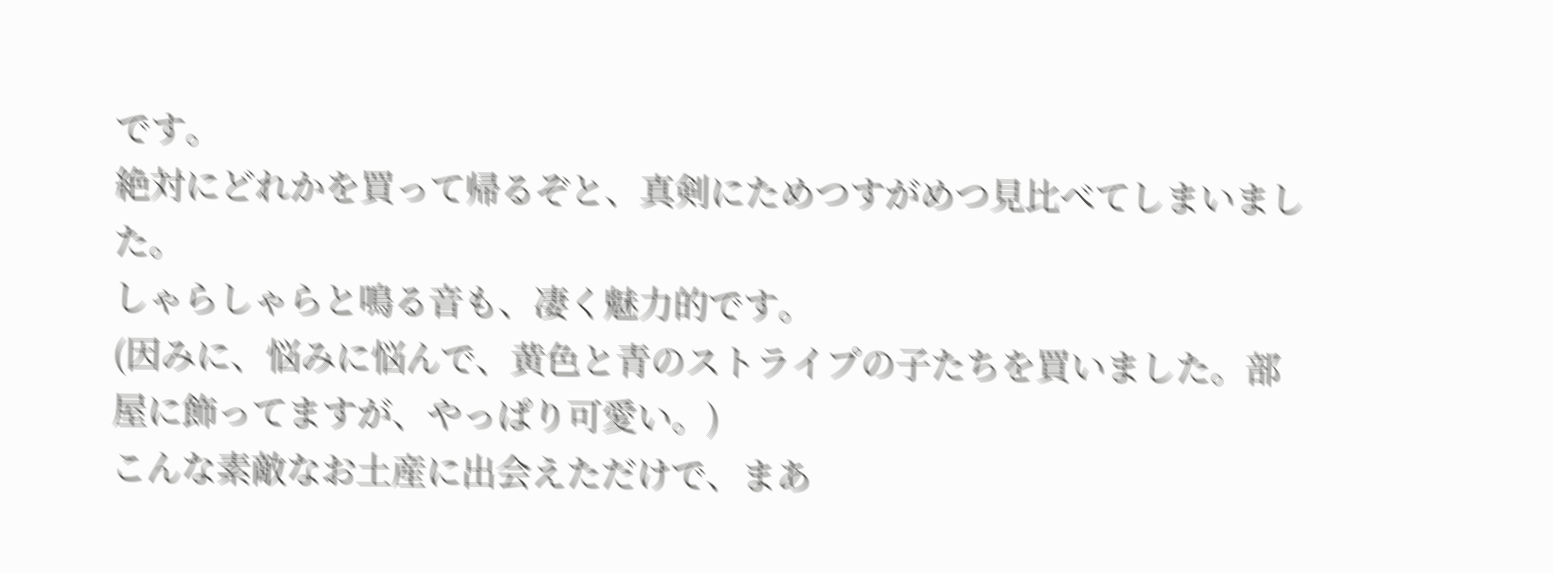です。
絶対にどれかを買って帰るぞと、真剣にためつすがめつ見比べてしまいました。
しゃらしゃらと鳴る音も、凄く魅力的です。
(因みに、悩みに悩んで、黄色と青のストライプの子たちを買いました。部屋に飾ってますが、やっぱり可愛い。)
こんな素敵なお土産に出会えただけで、まあ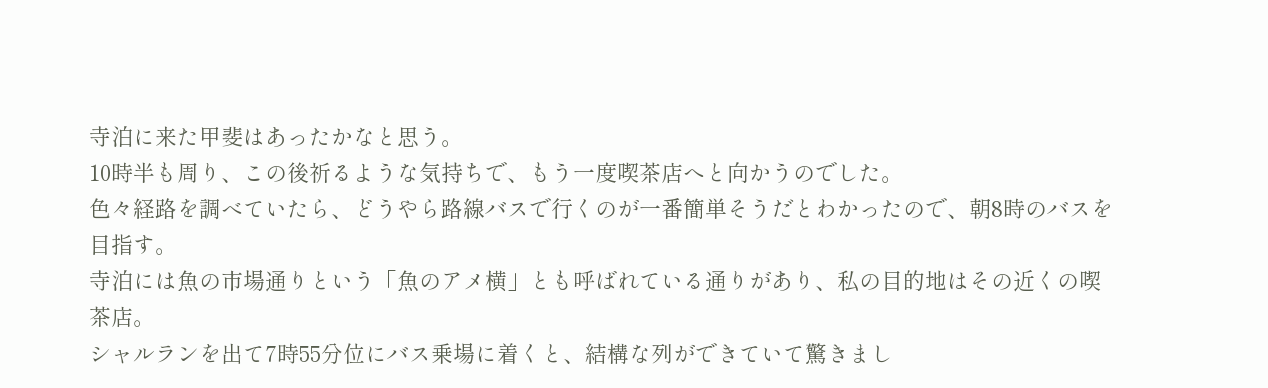寺泊に来た甲斐はあったかなと思う。
10時半も周り、この後祈るような気持ちで、もう一度喫茶店へと向かうのでした。
色々経路を調べていたら、どうやら路線バスで行くのが一番簡単そうだとわかったので、朝8時のバスを目指す。
寺泊には魚の市場通りという「魚のアメ横」とも呼ばれている通りがあり、私の目的地はその近くの喫茶店。
シャルランを出て7時55分位にバス乗場に着くと、結構な列ができていて驚きまし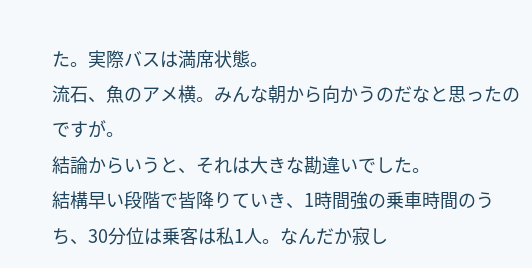た。実際バスは満席状態。
流石、魚のアメ横。みんな朝から向かうのだなと思ったのですが。
結論からいうと、それは大きな勘違いでした。
結構早い段階で皆降りていき、1時間強の乗車時間のうち、30分位は乗客は私1人。なんだか寂し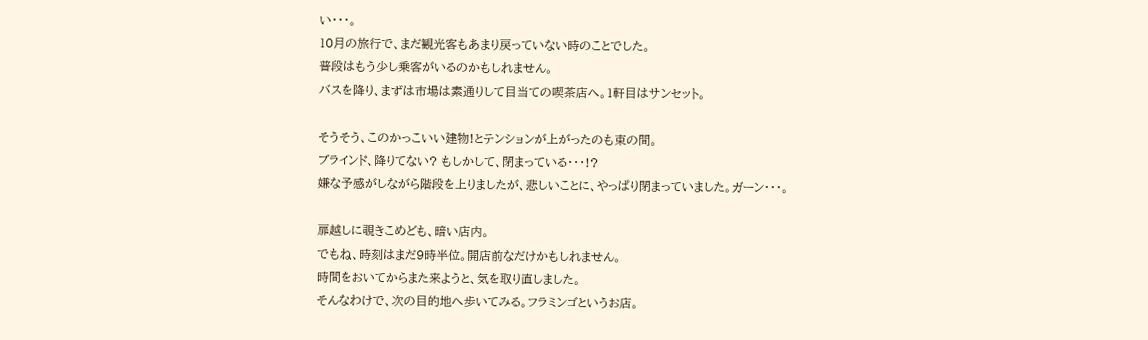い・・・。
10月の旅行で、まだ観光客もあまり戻っていない時のことでした。
普段はもう少し乗客がいるのかもしれません。
バスを降り、まずは市場は素通りして目当ての喫茶店へ。1軒目はサンセット。

そうそう、このかっこいい建物!とテンションが上がったのも束の間。
ブラインド、降りてない? もしかして、閉まっている・・・!?
嫌な予感がしながら階段を上りましたが、悲しいことに、やっぱり閉まっていました。ガーン・・・。

扉越しに覗きこめども、暗い店内。
でもね、時刻はまだ9時半位。開店前なだけかもしれません。
時間をおいてからまた来ようと、気を取り直しました。
そんなわけで、次の目的地へ歩いてみる。フラミンゴというお店。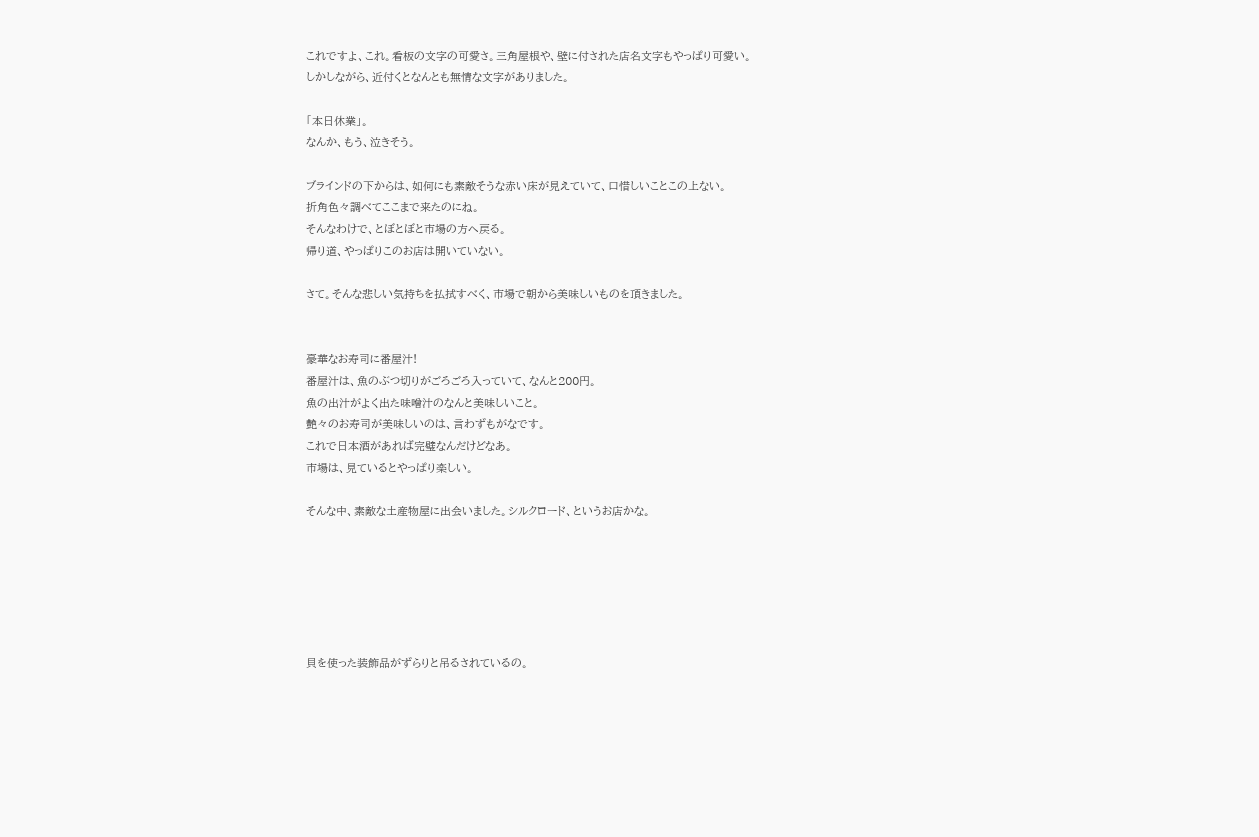これですよ、これ。看板の文字の可愛さ。三角屋根や、壁に付された店名文字もやっぱり可愛い。
しかしながら、近付くとなんとも無情な文字がありました。

「本日休業」。
なんか、もう、泣きそう。

ブラインドの下からは、如何にも素敵そうな赤い床が見えていて、口惜しいことこの上ない。
折角色々調べてここまで来たのにね。
そんなわけで、とぼとぼと市場の方へ戻る。
帰り道、やっぱりこのお店は開いていない。

さて。そんな悲しい気持ちを払拭すべく、市場で朝から美味しいものを頂きました。


豪華なお寿司に番屋汁!
番屋汁は、魚のぶつ切りがごろごろ入っていて、なんと200円。
魚の出汁がよく出た味噌汁のなんと美味しいこと。
艶々のお寿司が美味しいのは、言わずもがなです。
これで日本酒があれば完璧なんだけどなあ。
市場は、見ているとやっぱり楽しい。

そんな中、素敵な土産物屋に出会いました。シルクロード、というお店かな。






貝を使った装飾品がずらりと吊るされているの。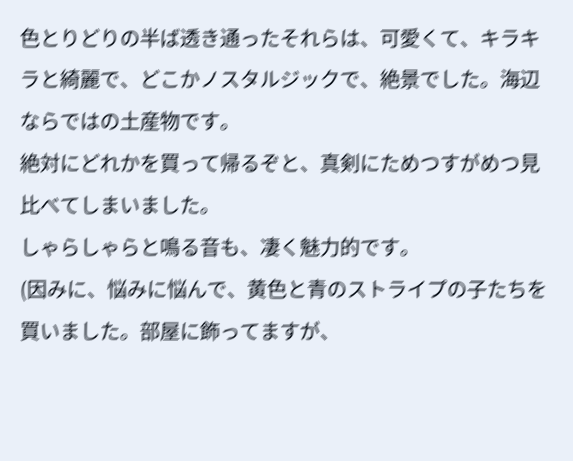色とりどりの半ば透き通ったそれらは、可愛くて、キラキラと綺麗で、どこかノスタルジックで、絶景でした。海辺ならではの土産物です。
絶対にどれかを買って帰るぞと、真剣にためつすがめつ見比べてしまいました。
しゃらしゃらと鳴る音も、凄く魅力的です。
(因みに、悩みに悩んで、黄色と青のストライプの子たちを買いました。部屋に飾ってますが、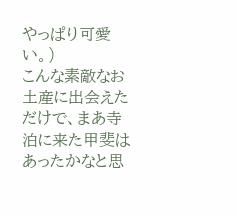やっぱり可愛い。)
こんな素敵なお土産に出会えただけで、まあ寺泊に来た甲斐はあったかなと思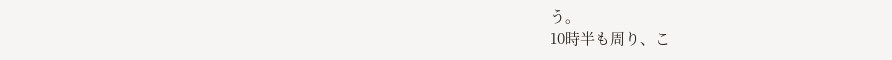う。
10時半も周り、こ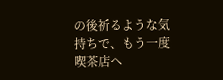の後祈るような気持ちで、もう一度喫茶店へ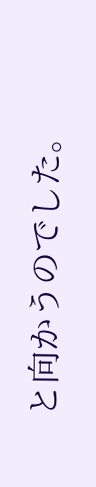と向かうのでした。